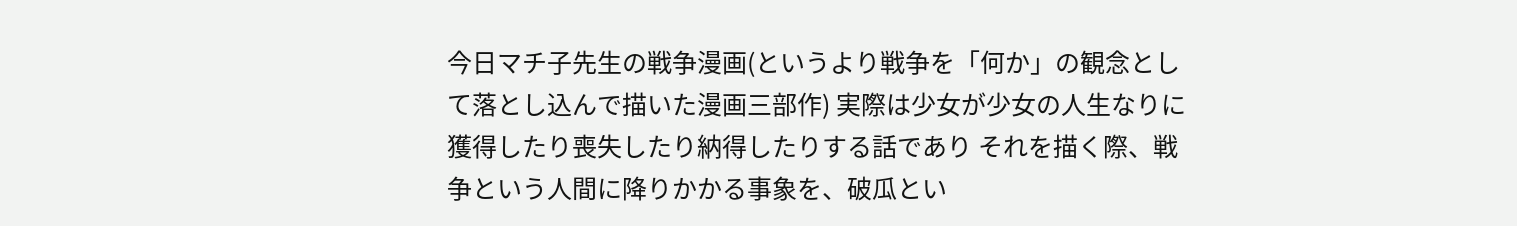今日マチ子先生の戦争漫画(というより戦争を「何か」の観念として落とし込んで描いた漫画三部作) 実際は少女が少女の人生なりに獲得したり喪失したり納得したりする話であり それを描く際、戦争という人間に降りかかる事象を、破瓜とい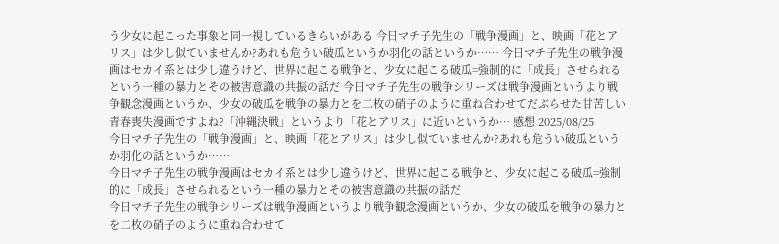う少女に起こった事象と同一視しているきらいがある 今日マチ子先生の「戦争漫画」と、映画「花とアリス」は少し似ていませんか?あれも危うい破瓜というか羽化の話というか…… 今日マチ子先生の戦争漫画はセカイ系とは少し違うけど、世界に起こる戦争と、少女に起こる破瓜=強制的に「成長」させられるという一種の暴力とその被害意識の共振の話だ 今日マチ子先生の戦争シリーズは戦争漫画というより戦争観念漫画というか、少女の破瓜を戦争の暴力とを二枚の硝子のように重ね合わせてだぶらせた甘苦しい青春喪失漫画ですよね?「沖縄決戦」というより「花とアリス」に近いというか… 感想 2025/08/25
今日マチ子先生の「戦争漫画」と、映画「花とアリス」は少し似ていませんか?あれも危うい破瓜というか羽化の話というか……
今日マチ子先生の戦争漫画はセカイ系とは少し違うけど、世界に起こる戦争と、少女に起こる破瓜=強制的に「成長」させられるという一種の暴力とその被害意識の共振の話だ
今日マチ子先生の戦争シリーズは戦争漫画というより戦争観念漫画というか、少女の破瓜を戦争の暴力とを二枚の硝子のように重ね合わせて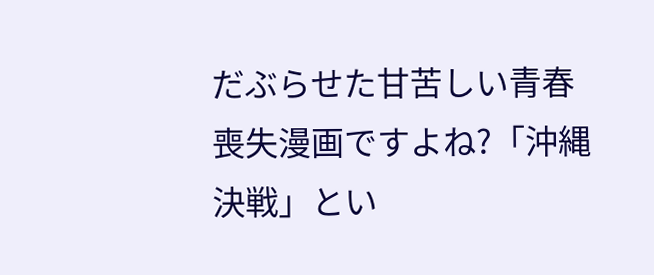だぶらせた甘苦しい青春喪失漫画ですよね?「沖縄決戦」とい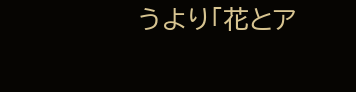うより「花とア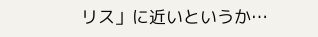リス」に近いというか…